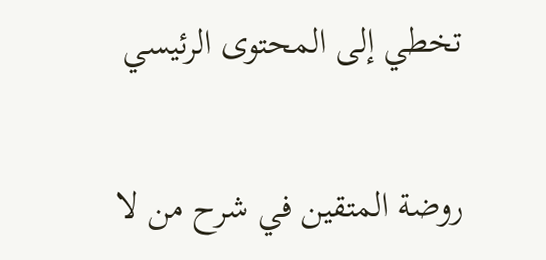تخطي إلى المحتوى الرئيسي

روضة المتقين في شرح من لا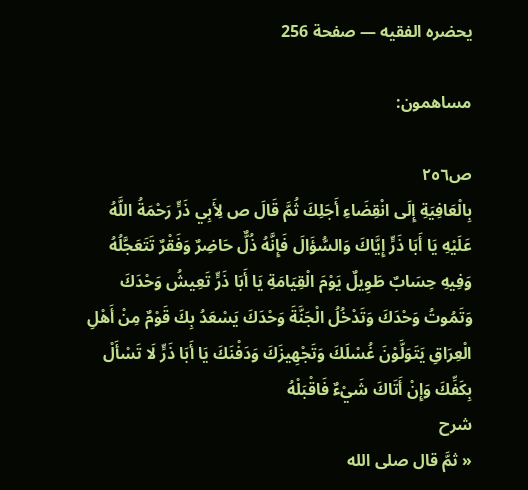يحضره الفقيه — صفحة 256

مساهمون:

ص٢٥٦
بِالْعَافِيَةِ إِلَى انْقِضَاءِ أَجَلِكَ ثُمَّ قَالَ ص لِأَبِي ذَرٍّ رَحْمَةُ اللَّهُ عَلَيْهِ يَا أَبَا ذَرٍّ إِيَّاكَ وَالسُّؤَالَ فَإِنَّهُ ذُلٌّ حَاضِرٌ وَفَقْرٌ تَتَعَجَّلُهُ وَفِيهِ حِسَابٌ طَوِيلٌ يَوْمَ الْقِيَامَةِ يَا أَبَا ذَرٍّ تَعِيشُ وَحْدَكَ وَتَمُوتُ وَحْدَكَ وَتَدْخُلُ الْجَنَّةَ وَحْدَكَ يَسْعَدُ بِكَ قَوْمٌ مِنْ أَهْلِ الْعِرَاقِ يَتَوَلَّوْنَ غُسْلَكَ وَتَجْهِيزَكَ وَدَفْنَكَ يَا أَبَا ذَرٍّ لَا تَسْأَلْ بِكَفِّكَ وَإِنْ أَتَاكَ شَيْءٌ فَاقْبَلْهُ
شرح
« ثمَّ قال صلى الله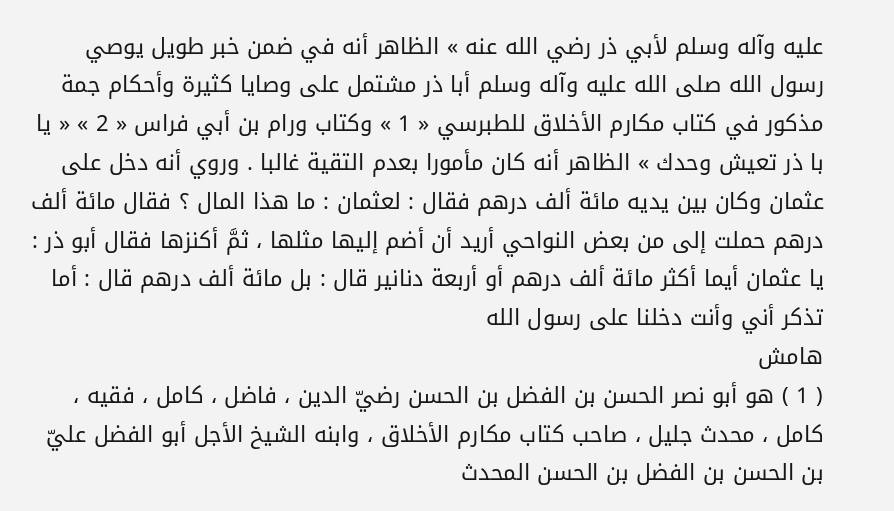عليه وآله وسلم لأبي ذر رضي الله عنه » الظاهر أنه في ضمن خبر طويل يوصي رسول الله صلى الله عليه وآله وسلم أبا ذر مشتمل على وصايا كثيرة وأحكام جمة مذكور في كتاب مكارم الأخلاق للطبرسي « 1 » وكتاب ورام بن أبي فراس « 2 » « يا با ذر تعيش وحدك » الظاهر أنه كان مأمورا بعدم التقية غالبا . وروي أنه دخل على عثمان وكان بين يديه مائة ألف درهم فقال : لعثمان : ما هذا المال ؟ فقال مائة ألف درهم حملت إلى من بعض النواحي أريد أن أضم إليها مثلها ، ثمَّ أكنزها فقال أبو ذر : يا عثمان أيما أكثر مائة ألف درهم أو أربعة دنانير قال : بل مائة ألف درهم قال : أما تذكر أني وأنت دخلنا على رسول الله
هامش
( 1 ) هو أبو نصر الحسن بن الفضل بن الحسن رضيّ الدين ، فاضل ، كامل ، فقيه ، كامل ، محدث جليل ، صاحب كتاب مكارم الأخلاق ، وابنه الشيخ الأجل أبو الفضل عليّ بن الحسن بن الفضل بن الحسن المحدث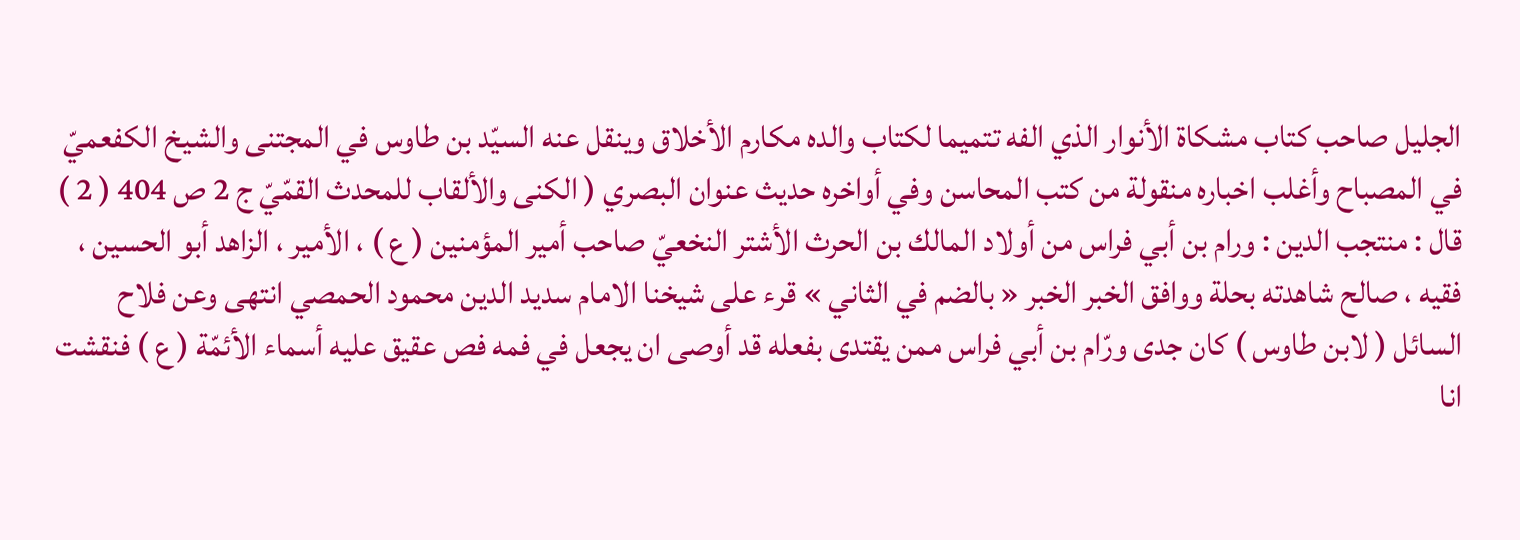الجليل صاحب كتاب مشكاة الأنوار الذي الفه تتميما لكتاب والده مكارم الأخلاق وينقل عنه السيّد بن طاوس في المجتنى والشيخ الكفعميّ في المصباح وأغلب اخباره منقولة من كتب المحاسن وفي أواخره حديث عنوان البصري ( الكنى والألقاب للمحدث القمّيّ ج 2 ص 404 ( 2 ) قال : منتجب الدين : ورام بن أبي فراس من أولاد المالك بن الحرث الأشتر النخعيّ صاحب أمير المؤمنين ( ع ) ، الأمير ، الزاهد أبو الحسين ، فقيه ، صالح شاهدته بحلة ووافق الخبر الخبر « بالضم في الثاني » قرء على شيخنا الامام سديد الدين محمود الحمصي انتهى وعن فلاح السائل ( لابن طاوس ) كان جدى ورّام بن أبي فراس ممن يقتدى بفعله قد أوصى ان يجعل في فمه فص عقيق عليه أسماء الأئمّة ( ع ) فنقشت انا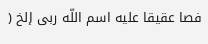فصا عقيقا عليه اسم اللّه ربى إلخ (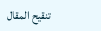تنقيح المقال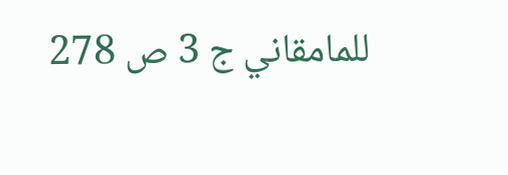للمامقاني ج 3 ص 278